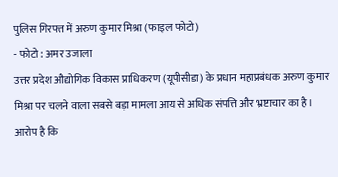पुलिस गिरफ्त में अरुण कुमार मिश्रा (फाइल फोटो)
- फोटो : अमर उजाला
उत्तर प्रदेश औद्योगिक विकास प्राधिकरण (यूपीसीडा) के प्रधान महाप्रबंधक अरुण कुमार मिश्रा पर चलने वाला सबसे बड़ा मामला आय से अधिक संपत्ति और भ्रष्टाचार का है। आरोप है कि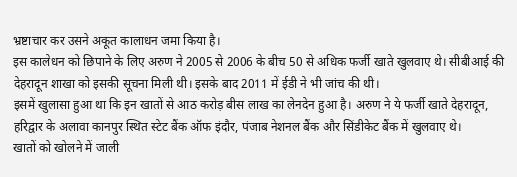भ्रष्टाचार कर उसने अकूत कालाधन जमा किया है।
इस कालेधन को छिपाने के लिए अरुण ने 2005 से 2006 के बीच 50 से अधिक फर्जी खाते खुलवाए थे। सीबीआई की देहरादून शाखा को इसकी सूचना मिली थी। इसके बाद 2011 में ईडी ने भी जांच की थी।
इसमें खुलासा हुआ था कि इन खातों से आठ करोड़ बीस लाख का लेनदेन हुआ है। अरुण ने ये फर्जी खाते देहरादून, हरिद्वार के अलावा कानपुर स्थित स्टेट बैंक ऑफ इंदौर, पंजाब नेशनल बैंक और सिंडीकेट बैंक में खुलवाए थे।
खातों को खोलने में जाली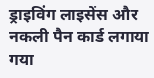ड्राइविंग लाइसेंस और नकली पैन कार्ड लगाया गया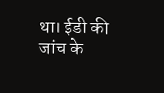था। ईडी की जांच के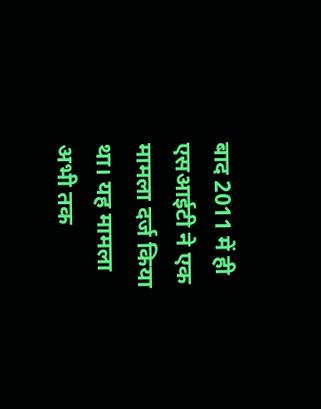बाद 2011 में ही एसआईटी ने एक मामला दर्ज किया था। यह मामला अभी तक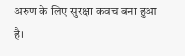अरुण के लिए सुरक्षा कवच बना हुआ है।